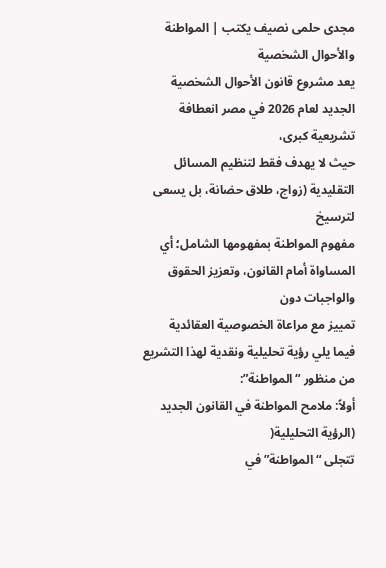مجدى حلمى نصيف يكتب | المواطنة والأحوال الشخصية
يعد مشروع قانون الأحوال الشخصية الجديد لعام 2026 في مصر انعطافة تشريعية كبرى،
حيث لا يهدف فقط لتنظيم المسائل التقليدية (زواج، طلاق حضانة، بل يسعى لترسيخ
مفهوم المواطنة بمفهومها الشامل؛ أي المساواة أمام القانون، وتعزيز الحقوق والواجبات دون
تمييز مع مراعاة الخصوصية العقائدية
فيما يلي رؤية تحليلية ونقدية لهذا التشريع من منظور “المواطنة”:
أولاً: ملامح المواطنة في القانون الجديد (الرؤية التحليلية(
تتجلى “المواطنة” في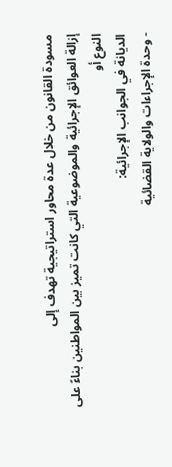مسودة القانون من خلال عدة محاور استراتيجية تهدف إلى
إزالة العوائق الإجرائية والموضوعية التي كانت تميز بين المواطنين بناءً على النوع أو
الديانة في الجوانب الإجرائية:
- وحدة الإجراءات والولاية القضائية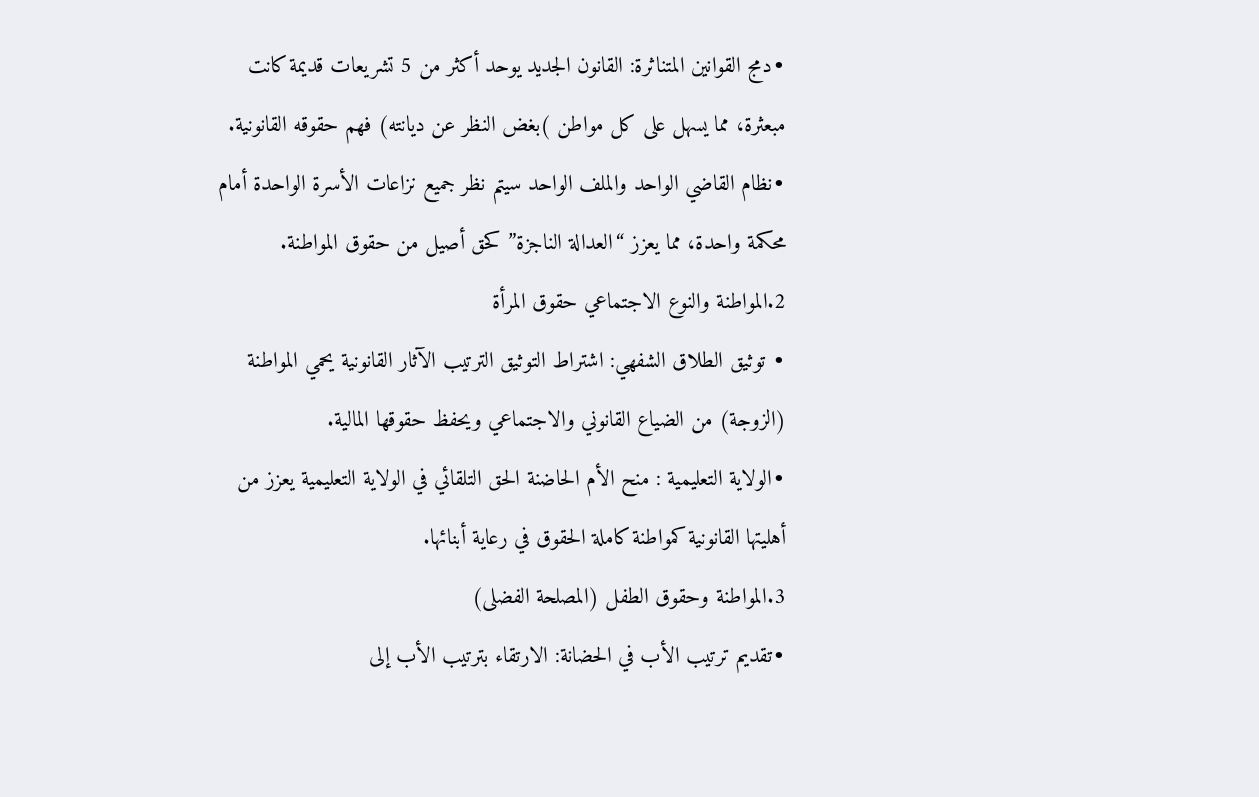∙دمج القوانين المتناثرة: القانون الجديد يوحد أكثر من 5 تشريعات قديمة كانت
مبعثرة، مما يسهل على كل مواطن )بغض النظر عن ديانته) فهم حقوقه القانونية.
∙نظام القاضي الواحد والملف الواحد سيتم نظر جميع نزاعات الأسرة الواحدة أمام
محكمة واحدة، مما يعزز “العدالة الناجزة” كحق أصيل من حقوق المواطنة.
2.المواطنة والنوع الاجتماعي حقوق المرأة
∙ توثيق الطلاق الشفهي: اشتراط التوثيق الترتيب الآثار القانونية يحمي المواطنة
(الزوجة) من الضياع القانوني والاجتماعي ويحفظ حقوقها المالية.
∙الولاية التعليمية : منح الأم الحاضنة الحق التلقائي في الولاية التعليمية يعزز من
أهليتها القانونية كمواطنة كاملة الحقوق في رعاية أبنائها.
3.المواطنة وحقوق الطفل (المصلحة الفضلى)
∙تقديم ترتيب الأب في الحضانة: الارتقاء بترتيب الأب إلى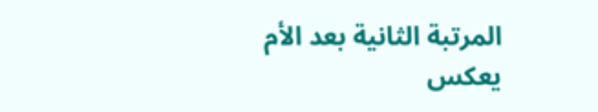المرتبة الثانية بعد الأم
يعكس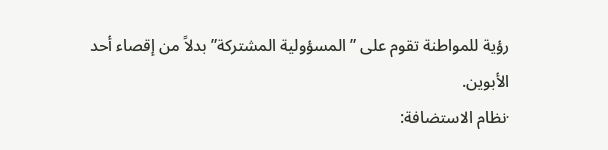رؤية للمواطنة تقوم على ” المسؤولية المشتركة” بدلاً من إقصاء أحد الأبوين.
∙نظام الاستضافة: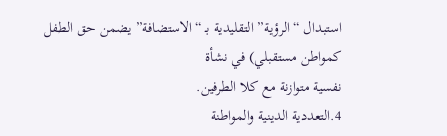استبدال “الرؤية” التقليدية بـ “الاستضافة” يضمن حق الطفل
كمواطن مستقبلي) في نشأة
نفسية متوازنة مع كلا الطرفين.
4.التعددية الدينية والمواطنة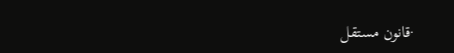∙قانون مستقل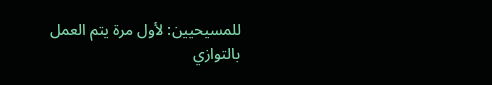للمسيحيين: لأول مرة يتم العمل بالتوازي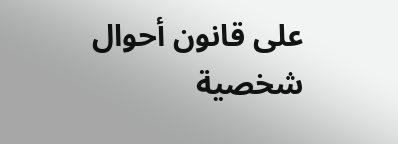على قانون أحوال شخصية